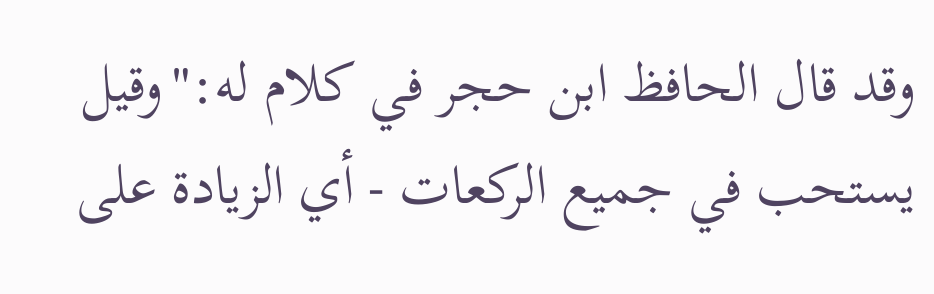وقد قال الحافظ ابن حجر في كلام له:"وقيل يستحب في جميع الركعات - أي الزيادة على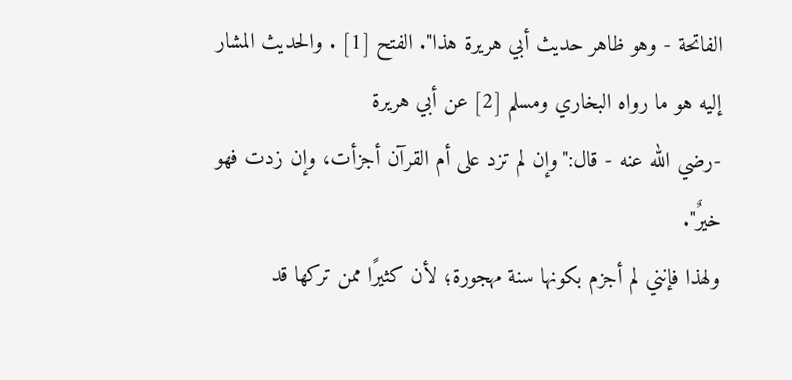الفاتحة - وهو ظاهر حديث أبي هريرة هذا". الفتح [1] . والحديث المشار إليه هو ما رواه البخاري ومسلم [2] عن أبي هريرة
-رضي الله عنه - قال:"وإن لم تزد على أم القرآن أجزأت، وإن زدت فهو خيرٌ".
ولهذا فإنني لم أجزم بكونها سنة مهجورة؛ لأن كثيرًا ممن تركها قد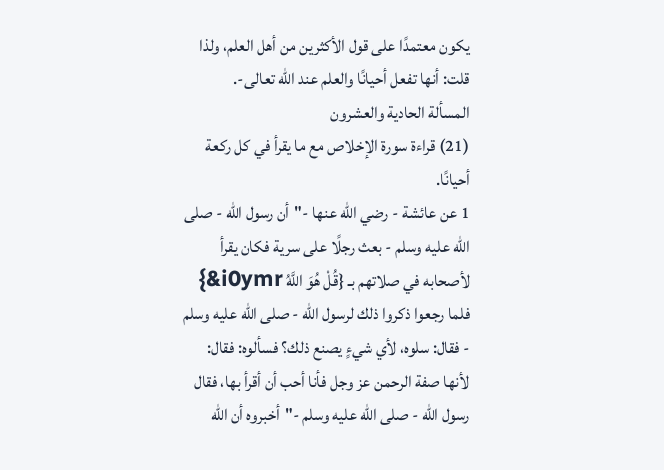يكون معتمدًا على قول الأكثرين من أهل العلم، ولذا قلت: أنها تفعل أحيانًا والعلم عند الله تعالى-.
المسألة الحادية والعشرون
(21) قراءة سورة الإخلاص مع ما يقرأ في كل ركعة أحيانًا.
1 عن عائشة - رضي الله عنها -"أن رسول الله - صلى الله عليه وسلم - بعث رجلًا على سرية فكان يقرأ لأصحابه في صلاتهم بـ {قُلْ هُوَ اللَّهُ i0ymr&} فلما رجعوا ذكروا ذلك لرسول الله - صلى الله عليه وسلم - فقال: سلوه، لأي شيءٍ يصنع ذلك؟ فسألوه: فقال: لأنها صفة الرحمن عز وجل فأنا أحب أن أقرأ بها، فقال رسول الله - صلى الله عليه وسلم -"أخبروه أن الله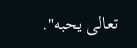تعالى يحبه".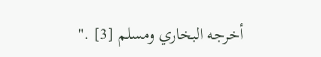أخرجه البخاري ومسلم [3] ."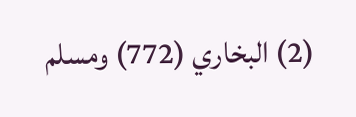(2) البخاري (772) ومسلم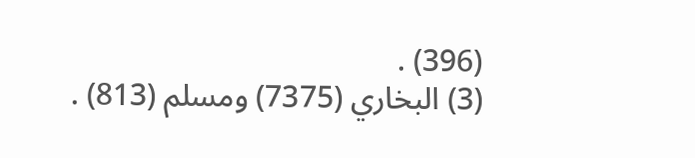(396) .
(3) البخاري (7375) ومسلم (813) .